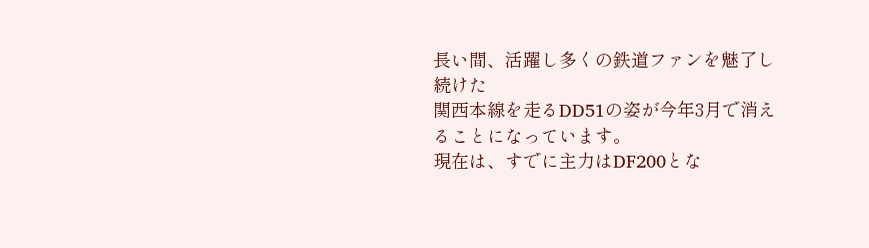長い間、活躍し多くの鉄道ファンを魅了し続けた
関西本線を走るDD51の姿が今年3月で消えることになっています。
現在は、すでに主力はDF200とな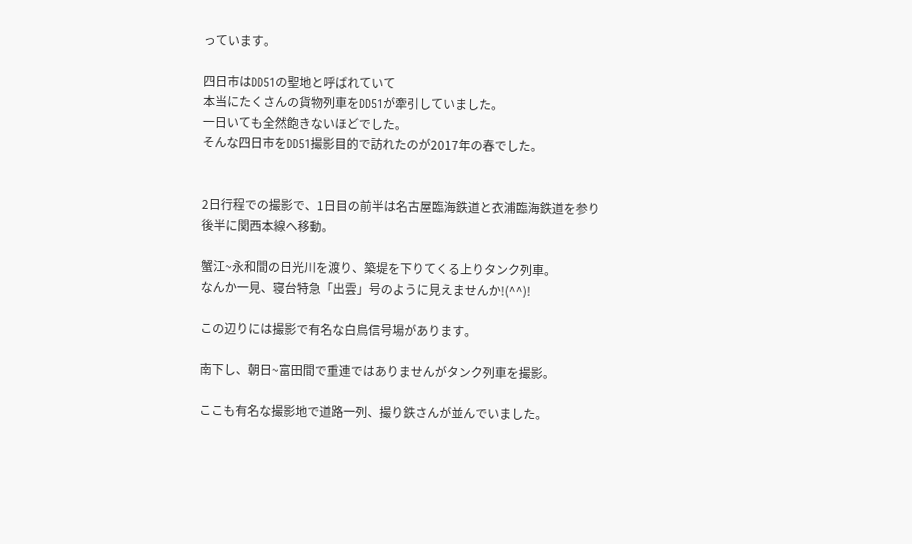っています。

四日市はDD51の聖地と呼ばれていて
本当にたくさんの貨物列車をDD51が牽引していました。
一日いても全然飽きないほどでした。
そんな四日市をDD51撮影目的で訪れたのが2017年の春でした。


2日行程での撮影で、1日目の前半は名古屋臨海鉄道と衣浦臨海鉄道を参り
後半に関西本線へ移動。

蟹江~永和間の日光川を渡り、築堤を下りてくる上りタンク列車。
なんか一見、寝台特急「出雲」号のように見えませんか!(^^)!

この辺りには撮影で有名な白鳥信号場があります。

南下し、朝日~富田間で重連ではありませんがタンク列車を撮影。

ここも有名な撮影地で道路一列、撮り鉄さんが並んでいました。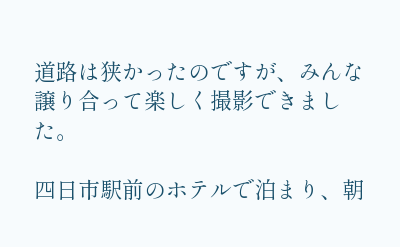道路は狭かったのですが、みんな譲り合って楽しく撮影できました。

四日市駅前のホテルで泊まり、朝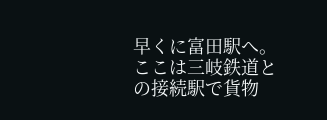早くに富田駅へ。
ここは三岐鉄道との接続駅で貨物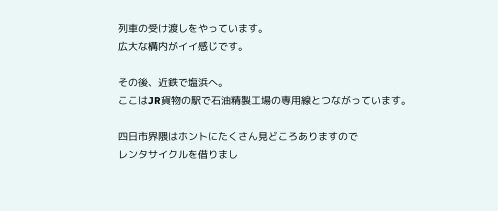列車の受け渡しをやっています。
広大な構内がイイ感じです。

その後、近鉄で塩浜へ。
ここはJR貨物の駅で石油精製工場の専用線とつながっています。

四日市界隈はホントにたくさん見どころありますので
レンタサイクルを借りまし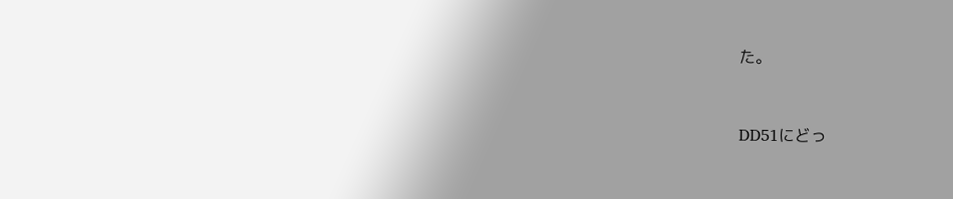た。


DD51にどっ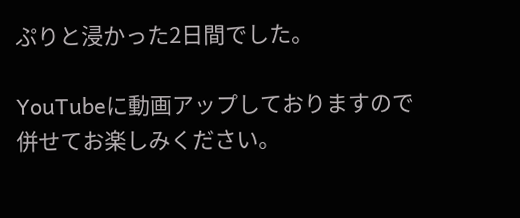ぷりと浸かった2日間でした。

YouTubeに動画アップしておりますので
併せてお楽しみください。